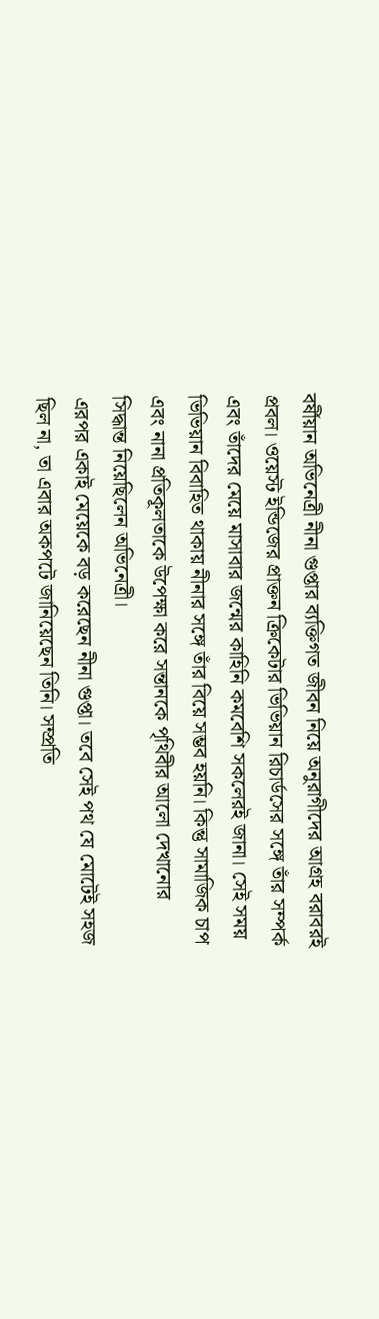বর্ষীয়ান অভিনেত্রী নীনা গুপ্তার ব্যক্তিগত জীবন নিয়ে অনুরাগীদের আগ্রহ বরাবরই প্রবল। ওয়েস্ট ইন্ডিজের প্রাক্তন ক্রিকেটার ভিভিয়ান রিচার্ডসের সঙ্গে তাঁর সম্পর্ক এবং তাঁদের মেয়ে মাসাবার জন্মের কাহিনি কমবেশি সকলেরই জানা। সেই সময় ভিভিয়ান বিবাহিত থাকায় নীনার সঙ্গে তাঁর বিয়ে সম্ভব হয়নি। কিন্তু সামাজিক চাপ এবং নানা প্রতিকূলতাকে উপেক্ষা করে সন্তানকে পৃথিবীর আলো দেখানোর সিদ্ধান্ত নিয়েছিলেন অভিনেত্রী।
এরপর একাই মেয়েকে বড় করেছেন নীনা গুপ্তা। তবে সেই পথ যে মোটেই সহজ ছিল না, তা এবার অকপটে জানিয়েছেন তিনি। সম্প্রতি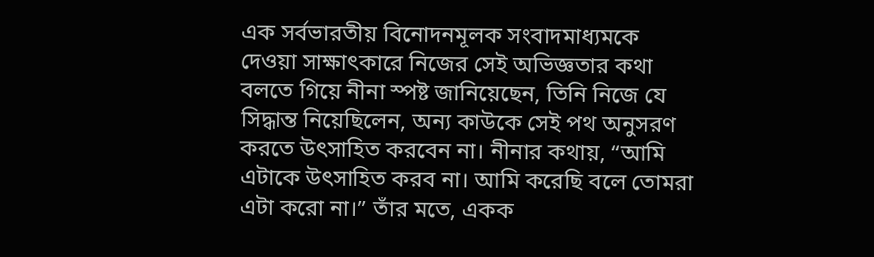এক সর্বভারতীয় বিনোদনমূলক সংবাদমাধ্যমকে দেওয়া সাক্ষাৎকারে নিজের সেই অভিজ্ঞতার কথা বলতে গিয়ে নীনা স্পষ্ট জানিয়েছেন, তিনি নিজে যে সিদ্ধান্ত নিয়েছিলেন, অন্য কাউকে সেই পথ অনুসরণ করতে উৎসাহিত করবেন না। নীনার কথায়, “আমি এটাকে উৎসাহিত করব না। আমি করেছি বলে তোমরা এটা করো না।” তাঁর মতে, একক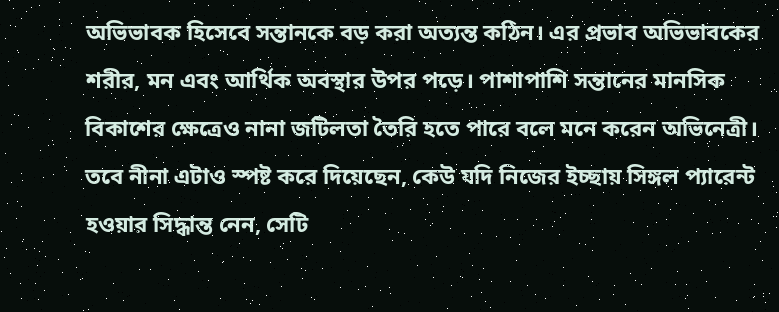অভিভাবক হিসেবে সন্তানকে বড় করা অত্যন্ত কঠিন। এর প্রভাব অভিভাবকের শরীর, মন এবং আর্থিক অবস্থার উপর পড়ে। পাশাপাশি সন্তানের মানসিক বিকাশের ক্ষেত্রেও নানা জটিলতা তৈরি হতে পারে বলে মনে করেন অভিনেত্রী।
তবে নীনা এটাও স্পষ্ট করে দিয়েছেন, কেউ যদি নিজের ইচ্ছায় সিঙ্গল প্যারেন্ট হওয়ার সিদ্ধান্ত নেন, সেটি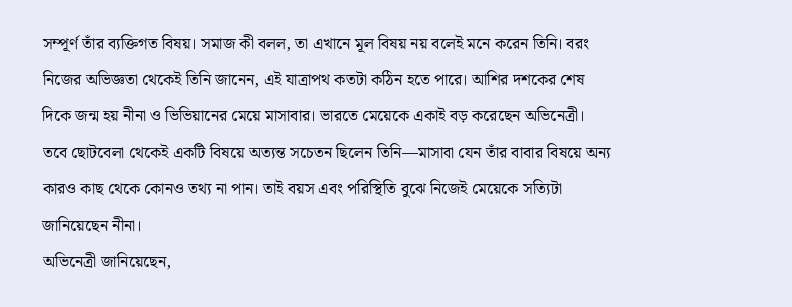সম্পূর্ণ তাঁর ব্যক্তিগত বিষয়। সমাজ কী বলল, তা এখানে মূল বিষয় নয় বলেই মনে করেন তিনি। বরং নিজের অভিজ্ঞতা থেকেই তিনি জানেন, এই যাত্রাপথ কতটা কঠিন হতে পারে। আশির দশকের শেষ দিকে জন্ম হয় নীনা ও ভিভিয়ানের মেয়ে মাসাবার। ভারতে মেয়েকে একাই বড় করেছেন অভিনেত্রী। তবে ছোটবেলা থেকেই একটি বিষয়ে অত্যন্ত সচেতন ছিলেন তিনি—মাসাবা যেন তাঁর বাবার বিষয়ে অন্য কারও কাছ থেকে কোনও তথ্য না পান। তাই বয়স এবং পরিস্থিতি বুঝে নিজেই মেয়েকে সত্যিটা জানিয়েছেন নীনা।
অভিনেত্রী জানিয়েছেন,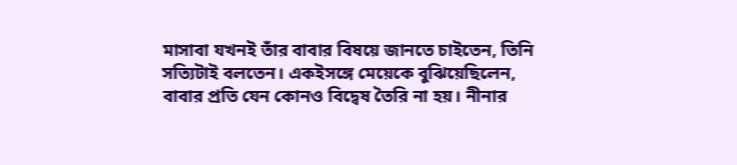মাসাবা যখনই তাঁর বাবার বিষয়ে জানতে চাইতেন, তিনি সত্যিটাই বলতেন। একইসঙ্গে মেয়েকে বুঝিয়েছিলেন, বাবার প্রতি যেন কোনও বিদ্বেষ তৈরি না হয়। নীনার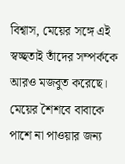বিশ্বাস, মেয়ের সঙ্গে এই স্বচ্ছতাই তাঁদের সম্পর্ককে আরও মজবুত করেছে। মেয়ের শৈশবে বাবাকে পাশে না পাওয়ার জন্য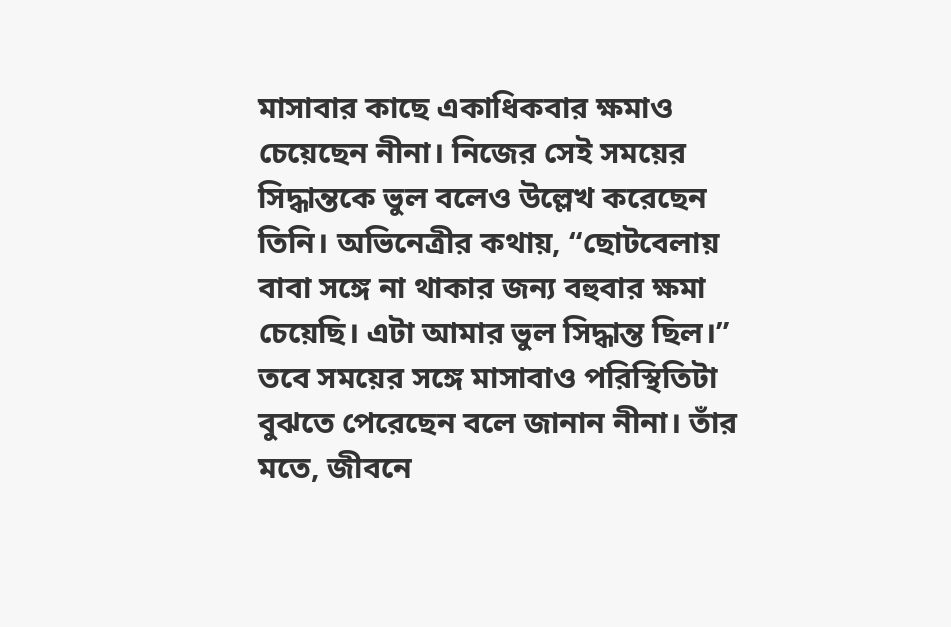মাসাবার কাছে একাধিকবার ক্ষমাও চেয়েছেন নীনা। নিজের সেই সময়ের সিদ্ধান্তকে ভুল বলেও উল্লেখ করেছেন তিনি। অভিনেত্রীর কথায়, “ছোটবেলায় বাবা সঙ্গে না থাকার জন্য বহুবার ক্ষমা চেয়েছি। এটা আমার ভুল সিদ্ধান্ত ছিল।”
তবে সময়ের সঙ্গে মাসাবাও পরিস্থিতিটা বুঝতে পেরেছেন বলে জানান নীনা। তাঁর মতে, জীবনে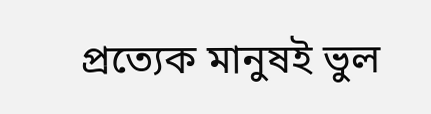প্রত্যেক মানুষই ভুল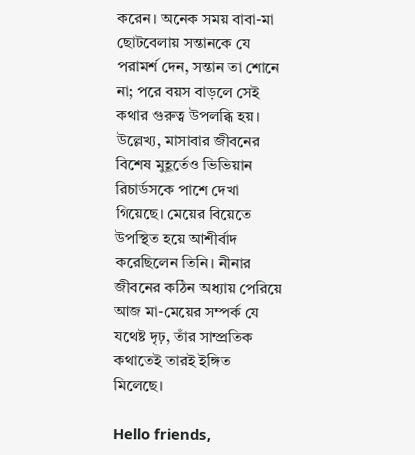করেন। অনেক সময় বাবা-মা ছোটবেলায় সন্তানকে যে পরামর্শ দেন, সন্তান তা শোনে না; পরে বয়স বাড়লে সেই কথার গুরুত্ব উপলব্ধি হয়।
উল্লেখ্য, মাসাবার জীবনের বিশেষ মুহূর্তেও ভিভিয়ান রিচার্ডসকে পাশে দেখা গিয়েছে। মেয়ের বিয়েতে উপস্থিত হয়ে আশীর্বাদ করেছিলেন তিনি। নীনার জীবনের কঠিন অধ্যায় পেরিয়ে আজ মা-মেয়ের সম্পর্ক যে যথেষ্ট দৃঢ়, তাঁর সাম্প্রতিক কথাতেই তারই ইঙ্গিত মিলেছে।

Hello friends,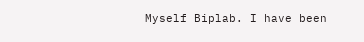Myself Biplab. I have been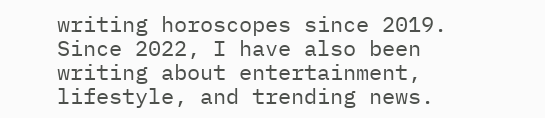writing horoscopes since 2019. Since 2022, I have also been writing about entertainment, lifestyle, and trending news.